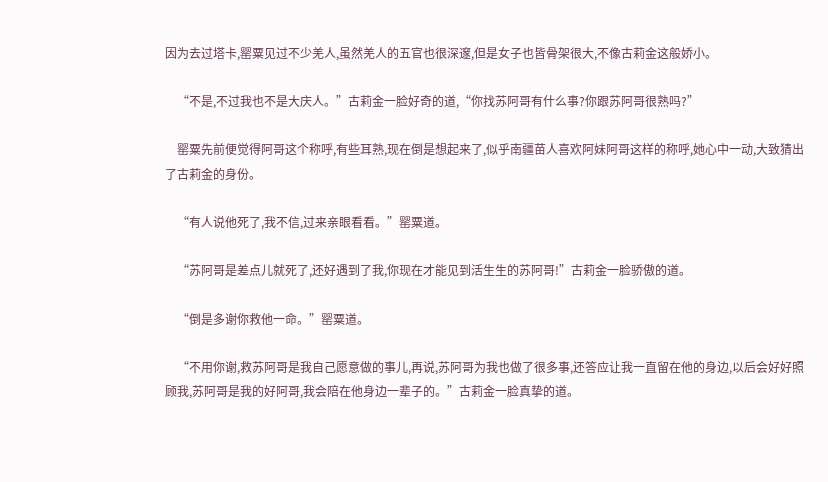因为去过塔卡,罂粟见过不少羌人,虽然羌人的五官也很深邃,但是女子也皆骨架很大,不像古莉金这般娇小。

    “不是,不过我也不是大庆人。”古莉金一脸好奇的道,“你找苏阿哥有什么事?你跟苏阿哥很熟吗?”

    罂粟先前便觉得阿哥这个称呼,有些耳熟,现在倒是想起来了,似乎南疆苗人喜欢阿妹阿哥这样的称呼,她心中一动,大致猜出了古莉金的身份。

    “有人说他死了,我不信,过来亲眼看看。”罂粟道。

    “苏阿哥是差点儿就死了,还好遇到了我,你现在才能见到活生生的苏阿哥!”古莉金一脸骄傲的道。

    “倒是多谢你救他一命。”罂粟道。

    “不用你谢,救苏阿哥是我自己愿意做的事儿,再说,苏阿哥为我也做了很多事,还答应让我一直留在他的身边,以后会好好照顾我,苏阿哥是我的好阿哥,我会陪在他身边一辈子的。”古莉金一脸真挚的道。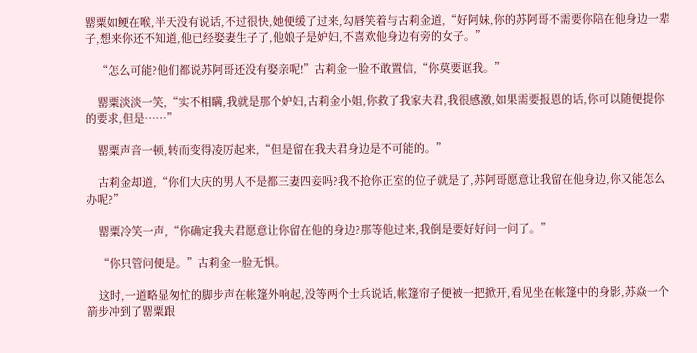罂粟如鲠在喉,半天没有说话,不过很快,她便缓了过来,勾唇笑着与古莉金道,“好阿妹,你的苏阿哥不需要你陪在他身边一辈子,想来你还不知道,他已经娶妻生子了,他娘子是妒妇,不喜欢他身边有旁的女子。”

    “怎么可能?他们都说苏阿哥还没有娶亲呢!”古莉金一脸不敢置信,“你莫要诓我。”

    罂粟淡淡一笑,“实不相瞒,我就是那个妒妇,古莉金小姐,你救了我家夫君,我很感激,如果需要报恩的话,你可以随便提你的要求,但是……”

    罂粟声音一顿,转而变得凌厉起来,“但是留在我夫君身边是不可能的。”

    古莉金却道,“你们大庆的男人不是都三妻四妾吗?我不抢你正室的位子就是了,苏阿哥愿意让我留在他身边,你又能怎么办呢?”

    罂粟冷笑一声,“你确定我夫君愿意让你留在他的身边?那等他过来,我倒是要好好问一问了。”

    “你只管问便是。”古莉金一脸无惧。

    这时,一道略显匆忙的脚步声在帐篷外响起,没等两个士兵说话,帐篷帘子便被一把掀开,看见坐在帐篷中的身影,苏焱一个箭步冲到了罂粟跟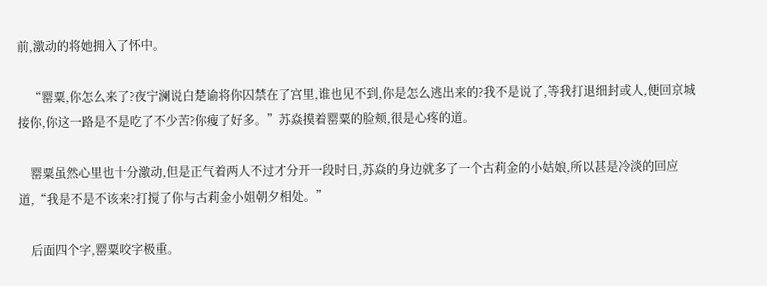前,激动的将她拥入了怀中。

    “罂粟,你怎么来了?夜宁澜说白楚谕将你囚禁在了宫里,谁也见不到,你是怎么逃出来的?我不是说了,等我打退细封或人,便回京城接你,你这一路是不是吃了不少苦?你瘦了好多。”苏焱摸着罂粟的脸颊,很是心疼的道。

    罂粟虽然心里也十分激动,但是正气着两人不过才分开一段时日,苏焱的身边就多了一个古莉金的小姑娘,所以甚是冷淡的回应道,“我是不是不该来?打搅了你与古莉金小姐朝夕相处。”

    后面四个字,罂粟咬字极重。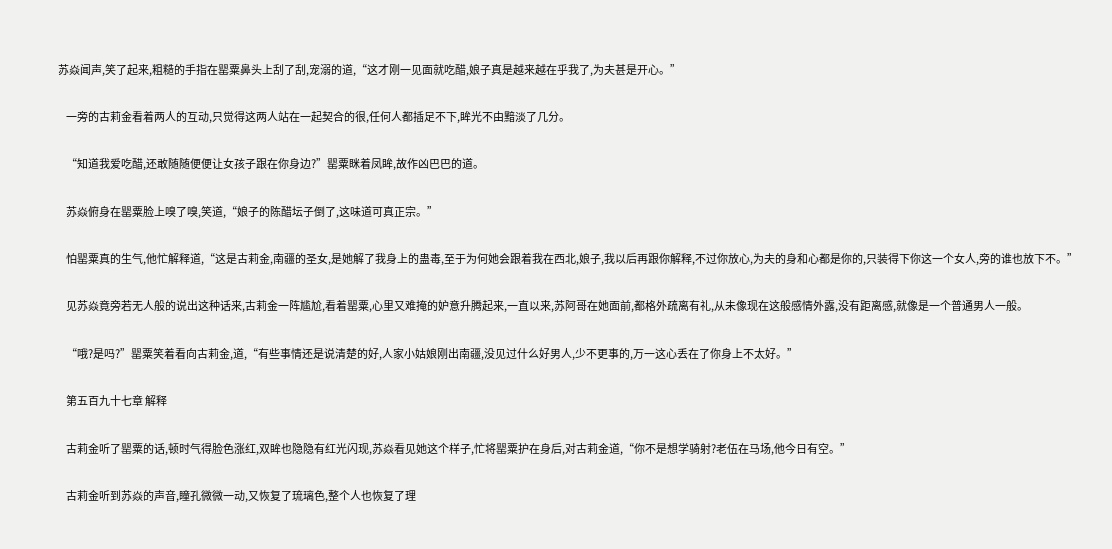苏焱闻声,笑了起来,粗糙的手指在罂粟鼻头上刮了刮,宠溺的道,“这才刚一见面就吃醋,娘子真是越来越在乎我了,为夫甚是开心。”

    一旁的古莉金看着两人的互动,只觉得这两人站在一起契合的很,任何人都插足不下,眸光不由黯淡了几分。

    “知道我爱吃醋,还敢随随便便让女孩子跟在你身边?”罂粟眯着凤眸,故作凶巴巴的道。

    苏焱俯身在罂粟脸上嗅了嗅,笑道,“娘子的陈醋坛子倒了,这味道可真正宗。”

    怕罂粟真的生气,他忙解释道,“这是古莉金,南疆的圣女,是她解了我身上的蛊毒,至于为何她会跟着我在西北,娘子,我以后再跟你解释,不过你放心,为夫的身和心都是你的,只装得下你这一个女人,旁的谁也放下不。”

    见苏焱竟旁若无人般的说出这种话来,古莉金一阵尴尬,看着罂粟,心里又难掩的妒意升腾起来,一直以来,苏阿哥在她面前,都格外疏离有礼,从未像现在这般感情外露,没有距离感,就像是一个普通男人一般。

    “哦?是吗?”罂粟笑着看向古莉金,道,“有些事情还是说清楚的好,人家小姑娘刚出南疆,没见过什么好男人,少不更事的,万一这心丢在了你身上不太好。”

    第五百九十七章 解释

    古莉金听了罂粟的话,顿时气得脸色涨红,双眸也隐隐有红光闪现,苏焱看见她这个样子,忙将罂粟护在身后,对古莉金道,“你不是想学骑射?老伍在马场,他今日有空。”

    古莉金听到苏焱的声音,瞳孔微微一动,又恢复了琉璃色,整个人也恢复了理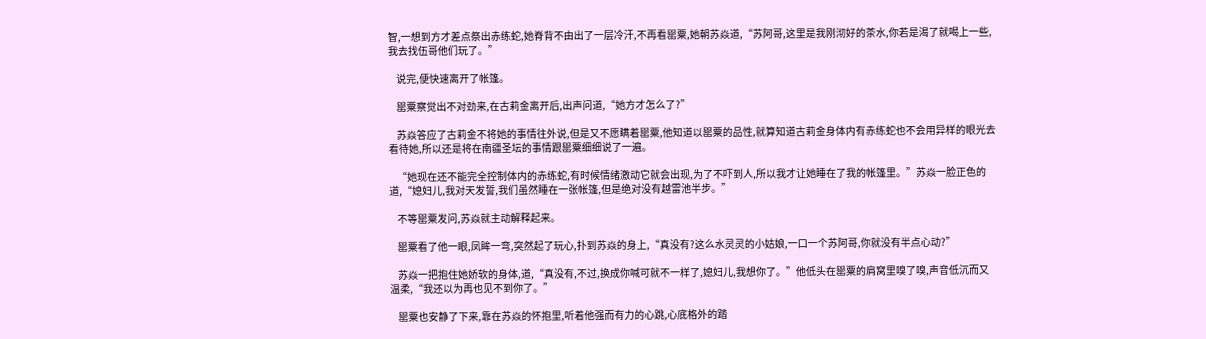智,一想到方才差点祭出赤练蛇,她脊背不由出了一层冷汗,不再看罂粟,她朝苏焱道,“苏阿哥,这里是我刚沏好的茶水,你若是渴了就喝上一些,我去找伍哥他们玩了。”

    说完,便快速离开了帐篷。

    罂粟察觉出不对劲来,在古莉金离开后,出声问道,“她方才怎么了?”

    苏焱答应了古莉金不将她的事情往外说,但是又不愿瞒着罂粟,他知道以罂粟的品性,就算知道古莉金身体内有赤练蛇也不会用异样的眼光去看待她,所以还是将在南疆圣坛的事情跟罂粟细细说了一遍。

    “她现在还不能完全控制体内的赤练蛇,有时候情绪激动它就会出现,为了不吓到人,所以我才让她睡在了我的帐篷里。”苏焱一脸正色的道,“媳妇儿,我对天发誓,我们虽然睡在一张帐篷,但是绝对没有越雷池半步。”

    不等罂粟发问,苏焱就主动解释起来。

    罂粟看了他一眼,凤眸一弯,突然起了玩心,扑到苏焱的身上,“真没有?这么水灵灵的小姑娘,一口一个苏阿哥,你就没有半点心动?”

    苏焱一把抱住她娇软的身体,道,“真没有,不过,换成你喊可就不一样了,媳妇儿,我想你了。”他低头在罂粟的肩窝里嗅了嗅,声音低沉而又温柔,“我还以为再也见不到你了。”

    罂粟也安静了下来,靠在苏焱的怀抱里,听着他强而有力的心跳,心底格外的踏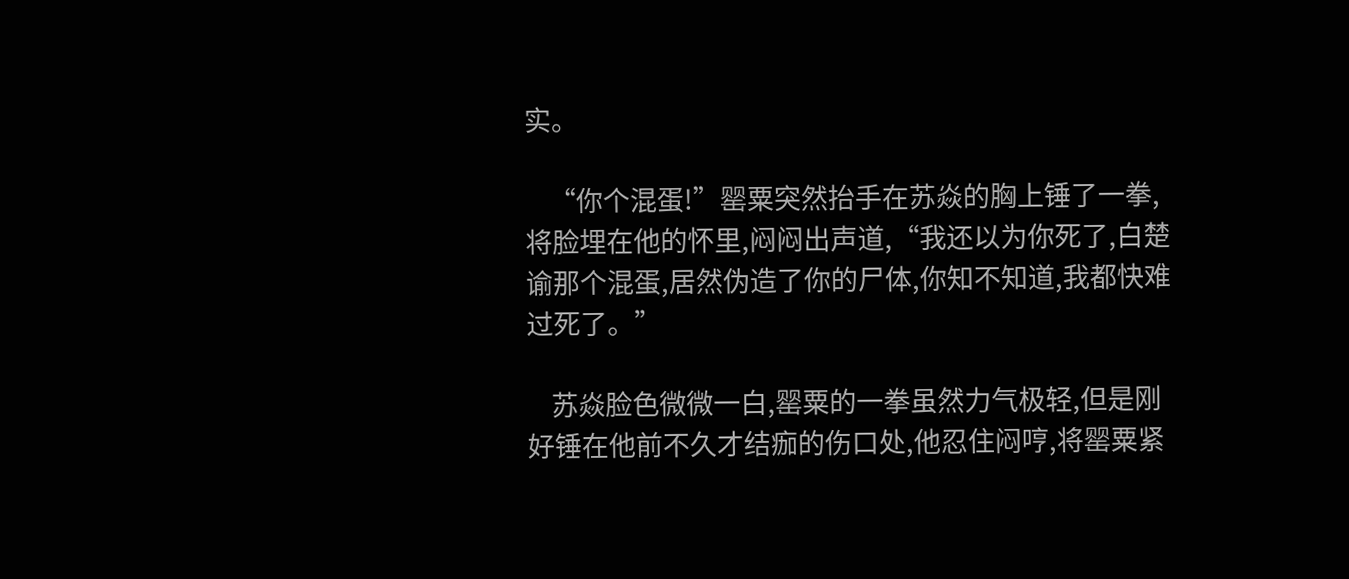实。

    “你个混蛋!”罂粟突然抬手在苏焱的胸上锤了一拳,将脸埋在他的怀里,闷闷出声道,“我还以为你死了,白楚谕那个混蛋,居然伪造了你的尸体,你知不知道,我都快难过死了。”

    苏焱脸色微微一白,罂粟的一拳虽然力气极轻,但是刚好锤在他前不久才结痂的伤口处,他忍住闷哼,将罂粟紧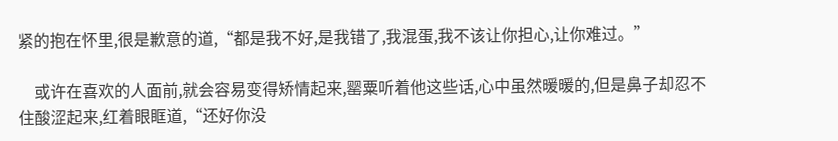紧的抱在怀里,很是歉意的道,“都是我不好,是我错了,我混蛋,我不该让你担心,让你难过。”

    或许在喜欢的人面前,就会容易变得矫情起来,罂粟听着他这些话,心中虽然暖暖的,但是鼻子却忍不住酸涩起来,红着眼眶道,“还好你没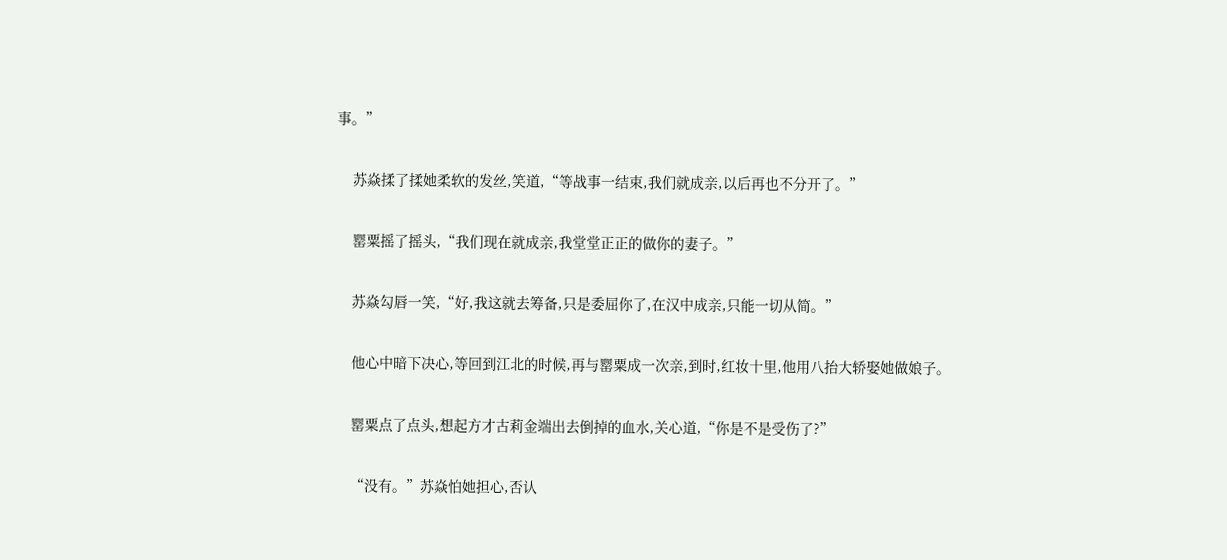事。”

    苏焱揉了揉她柔软的发丝,笑道,“等战事一结束,我们就成亲,以后再也不分开了。”

    罂粟摇了摇头,“我们现在就成亲,我堂堂正正的做你的妻子。”

    苏焱勾唇一笑,“好,我这就去筹备,只是委屈你了,在汉中成亲,只能一切从简。”

    他心中暗下决心,等回到江北的时候,再与罂粟成一次亲,到时,红妆十里,他用八抬大轿娶她做娘子。

    罂粟点了点头,想起方才古莉金端出去倒掉的血水,关心道,“你是不是受伤了?”

    “没有。”苏焱怕她担心,否认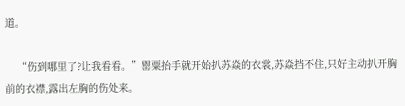道。

    “伤到哪里了?让我看看。”罂粟抬手就开始扒苏焱的衣裳,苏焱挡不住,只好主动扒开胸前的衣襟,露出左胸的伤处来。